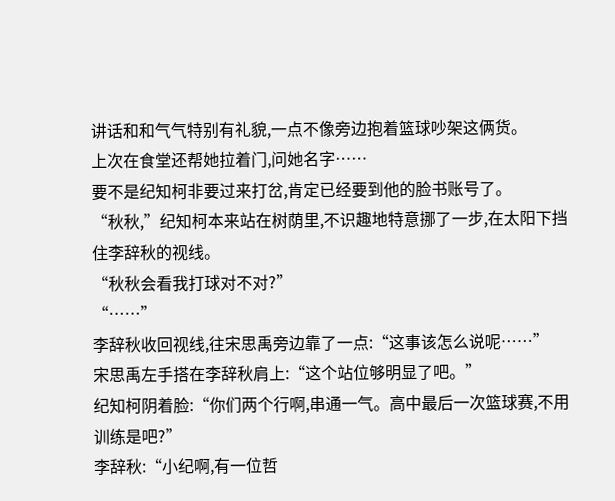讲话和和气气特别有礼貌,一点不像旁边抱着篮球吵架这俩货。
上次在食堂还帮她拉着门,问她名字……
要不是纪知柯非要过来打岔,肯定已经要到他的脸书账号了。
“秋秋,”纪知柯本来站在树荫里,不识趣地特意挪了一步,在太阳下挡住李辞秋的视线。
“秋秋会看我打球对不对?”
“……”
李辞秋收回视线,往宋思禹旁边靠了一点:“这事该怎么说呢……”
宋思禹左手搭在李辞秋肩上:“这个站位够明显了吧。”
纪知柯阴着脸:“你们两个行啊,串通一气。高中最后一次篮球赛,不用训练是吧?”
李辞秋:“小纪啊,有一位哲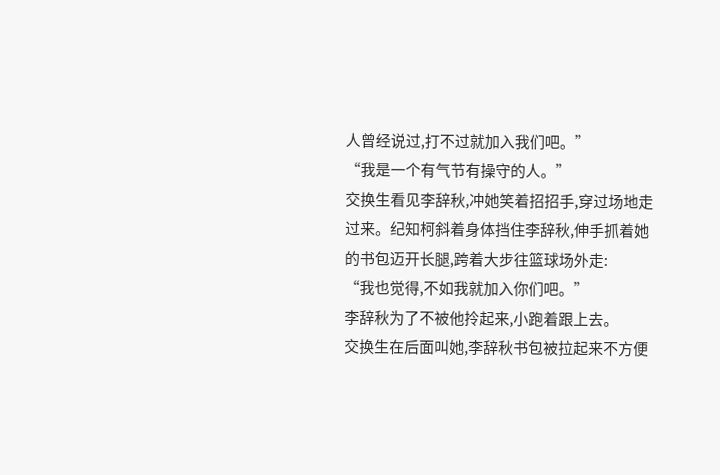人曾经说过,打不过就加入我们吧。”
“我是一个有气节有操守的人。”
交换生看见李辞秋,冲她笑着招招手,穿过场地走过来。纪知柯斜着身体挡住李辞秋,伸手抓着她的书包迈开长腿,跨着大步往篮球场外走:
“我也觉得,不如我就加入你们吧。”
李辞秋为了不被他拎起来,小跑着跟上去。
交换生在后面叫她,李辞秋书包被拉起来不方便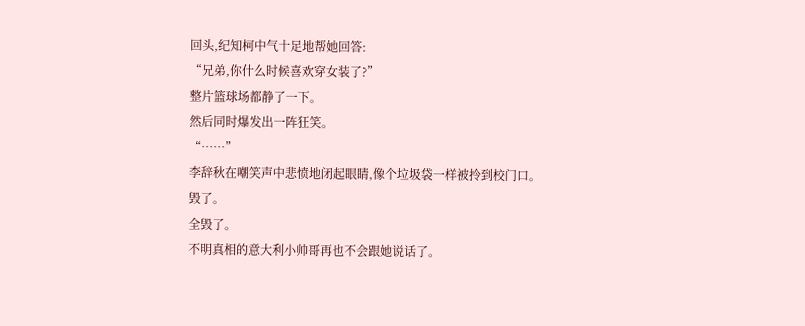回头,纪知柯中气十足地帮她回答:
“兄弟,你什么时候喜欢穿女装了?”
整片篮球场都静了一下。
然后同时爆发出一阵狂笑。
“……”
李辞秋在嘲笑声中悲愤地闭起眼睛,像个垃圾袋一样被拎到校门口。
毁了。
全毁了。
不明真相的意大利小帅哥再也不会跟她说话了。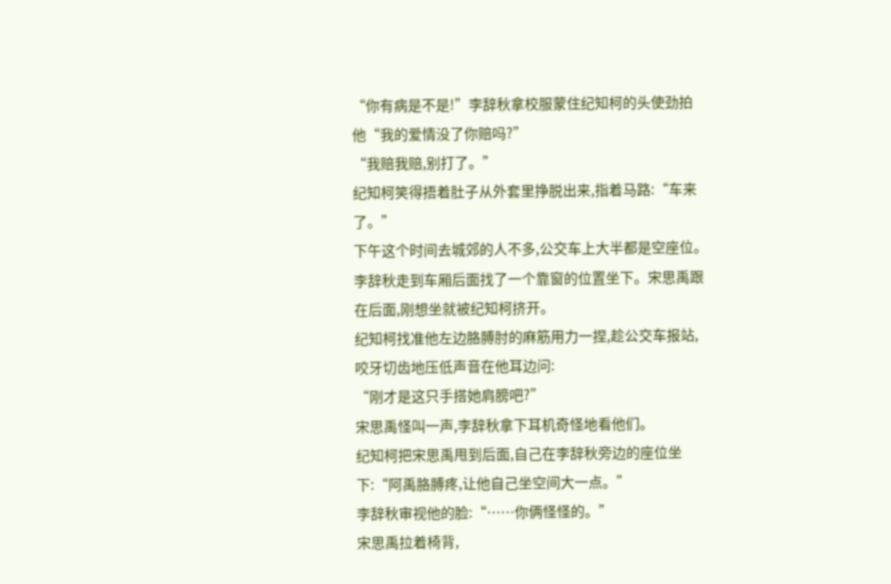“你有病是不是!”李辞秋拿校服蒙住纪知柯的头使劲拍他“我的爱情没了你赔吗?”
“我赔我赔,别打了。”
纪知柯笑得捂着肚子从外套里挣脱出来,指着马路:“车来了。”
下午这个时间去城郊的人不多,公交车上大半都是空座位。
李辞秋走到车厢后面找了一个靠窗的位置坐下。宋思禹跟在后面,刚想坐就被纪知柯挤开。
纪知柯找准他左边胳膊肘的麻筋用力一捏,趁公交车报站,咬牙切齿地压低声音在他耳边问:
“刚才是这只手搭她肩膀吧?”
宋思禹怪叫一声,李辞秋拿下耳机奇怪地看他们。
纪知柯把宋思禹甩到后面,自己在李辞秋旁边的座位坐下:“阿禹胳膊疼,让他自己坐空间大一点。”
李辞秋审视他的脸:“……你俩怪怪的。”
宋思禹拉着椅背,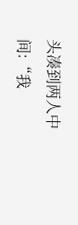头凑到两人中间:“我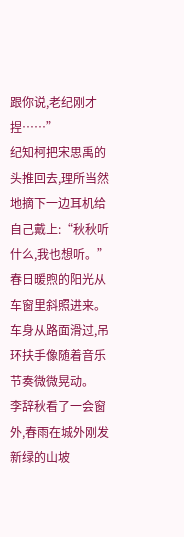跟你说,老纪刚才捏……”
纪知柯把宋思禹的头推回去,理所当然地摘下一边耳机给自己戴上:“秋秋听什么,我也想听。”
春日暖煦的阳光从车窗里斜照进来。
车身从路面滑过,吊环扶手像随着音乐节奏微微晃动。
李辞秋看了一会窗外,春雨在城外刚发新绿的山坡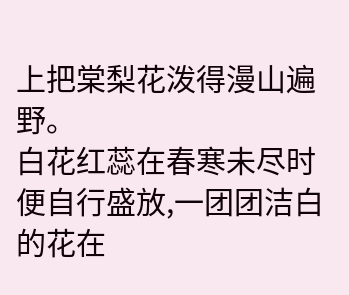上把棠梨花泼得漫山遍野。
白花红蕊在春寒未尽时便自行盛放,一团团洁白的花在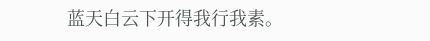蓝天白云下开得我行我素。